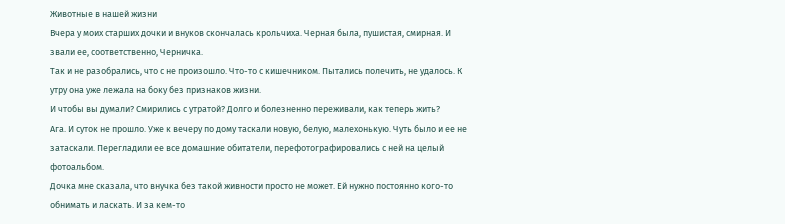Животные в нашей жизни
Вчера у моих старших дочки и внуков скончалась крольчиха. Черная была, пушистая, смирная. И звали ее, соответственно, Черничка.
Так и не разобрались, что с не произошло. Что-то с кишечником. Пытались полечить, не удалось. К утру она уже лежала на боку без признаков жизни.
И чтобы вы думали? Смирились с утратой? Долго и болезненно переживали, как теперь жить?
Ага. И суток не прошло. Уже к вечеру по дому таскали новую, белую, малехонькую. Чуть было и ее не затаскали. Перегладили ее все домашние обитатели, перефотографировались с ней на целый фотоальбом.
Дочка мне сказала, что внучка без такой живности просто не может. Ей нужно постоянно кого-то обнимать и ласкать. И за кем-то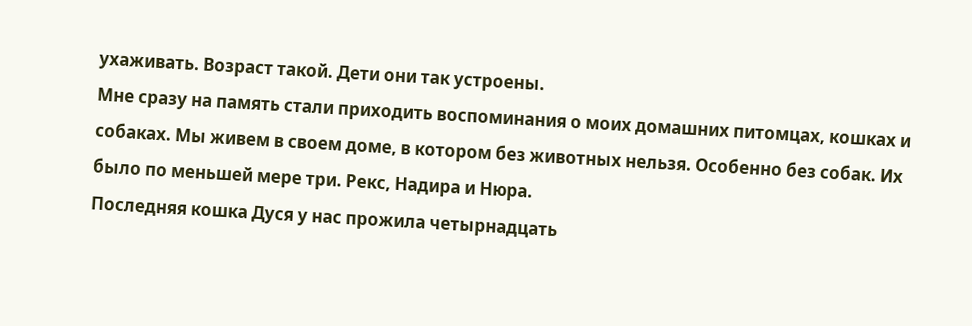ухаживать. Возраст такой. Дети они так устроены.
Мне сразу на память стали приходить воспоминания о моих домашних питомцах, кошках и собаках. Мы живем в своем доме, в котором без животных нельзя. Особенно без собак. Их было по меньшей мере три. Рекс, Надира и Нюра.
Последняя кошка Дуся у нас прожила четырнадцать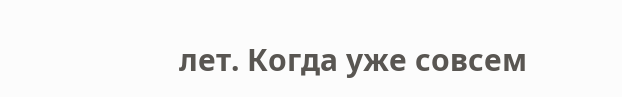лет. Когда уже совсем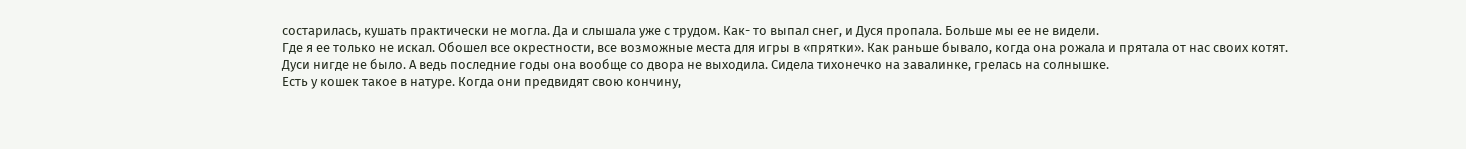состарилась, кушать практически не могла. Да и слышала уже с трудом. Как- то выпал снег, и Дуся пропала. Больше мы ее не видели.
Где я ее только не искал. Обошел все окрестности, все возможные места для игры в «прятки». Как раньше бывало, когда она рожала и прятала от нас своих котят.
Дуси нигде не было. А ведь последние годы она вообще со двора не выходила. Сидела тихонечко на завалинке, грелась на солнышке.
Есть у кошек такое в натуре. Когда они предвидят свою кончину,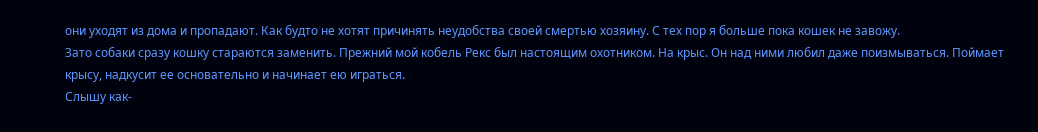они уходят из дома и пропадают. Как будто не хотят причинять неудобства своей смертью хозяину. С тех пор я больше пока кошек не завожу.
Зато собаки сразу кошку стараются заменить. Прежний мой кобель Рекс был настоящим охотником. На крыс. Он над ними любил даже поизмываться. Поймает крысу, надкусит ее основательно и начинает ею играться.
Слышу как-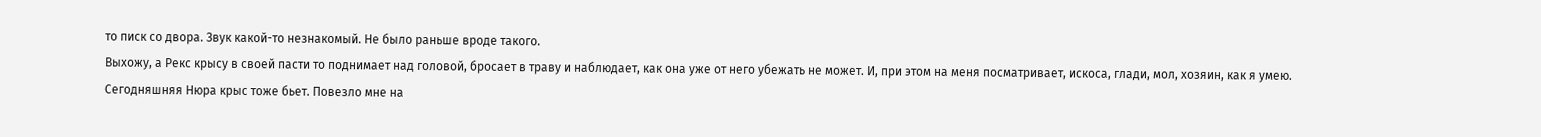то писк со двора. Звук какой-то незнакомый. Не было раньше вроде такого.
Выхожу, а Рекс крысу в своей пасти то поднимает над головой, бросает в траву и наблюдает, как она уже от него убежать не может. И, при этом на меня посматривает, искоса, глади, мол, хозяин, как я умею.
Сегодняшняя Нюра крыс тоже бьет. Повезло мне на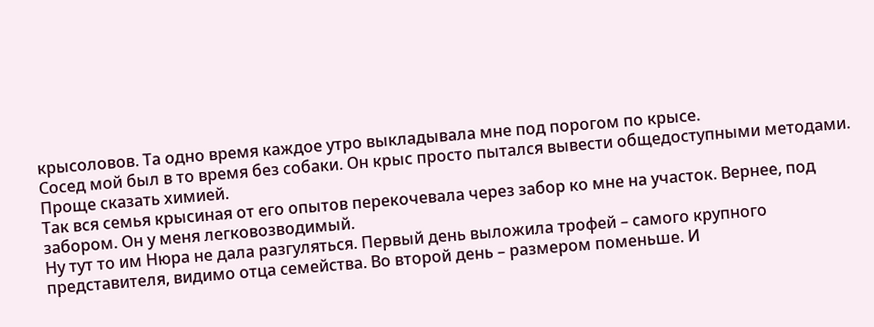крысоловов. Та одно время каждое утро выкладывала мне под порогом по крысе.
Сосед мой был в то время без собаки. Он крыс просто пытался вывести общедоступными методами. Проще сказать химией.
Так вся семья крысиная от его опытов перекочевала через забор ко мне на участок. Вернее, под забором. Он у меня легковозводимый.
Ну тут то им Нюра не дала разгуляться. Первый день выложила трофей – самого крупного представителя, видимо отца семейства. Во второй день – размером поменьше. И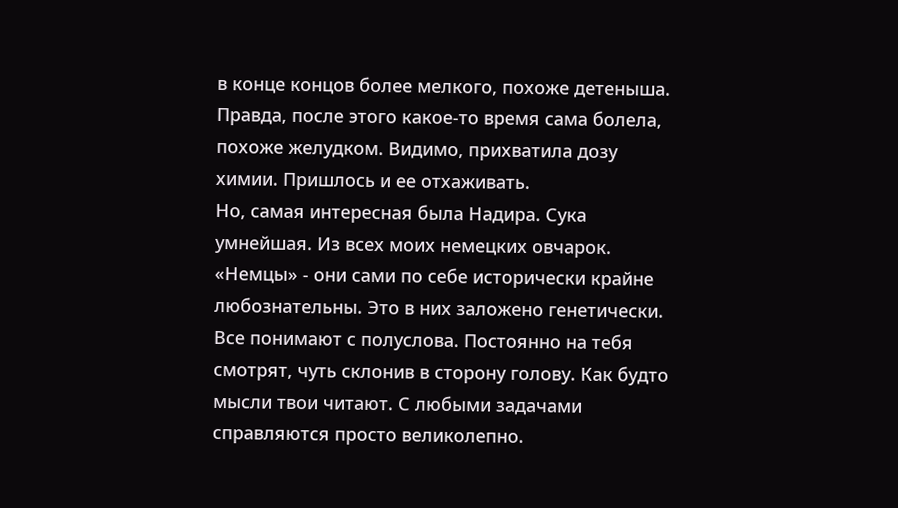в конце концов более мелкого, похоже детеныша.
Правда, после этого какое-то время сама болела, похоже желудком. Видимо, прихватила дозу химии. Пришлось и ее отхаживать.
Но, самая интересная была Надира. Сука умнейшая. Из всех моих немецких овчарок. «Немцы» - они сами по себе исторически крайне любознательны. Это в них заложено генетически.
Все понимают с полуслова. Постоянно на тебя смотрят, чуть склонив в сторону голову. Как будто мысли твои читают. С любыми задачами справляются просто великолепно.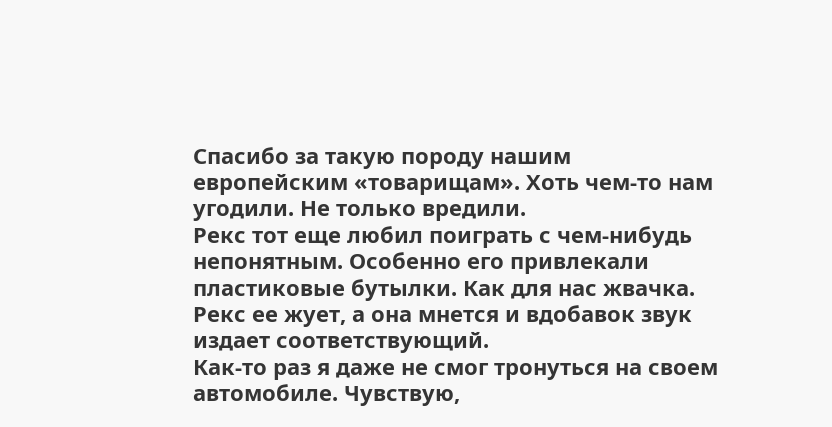Спасибо за такую породу нашим европейским «товарищам». Хоть чем-то нам угодили. Не только вредили.
Рекс тот еще любил поиграть с чем-нибудь непонятным. Особенно его привлекали пластиковые бутылки. Как для нас жвачка. Рекс ее жует, а она мнется и вдобавок звук издает соответствующий.
Как-то раз я даже не смог тронуться на своем автомобиле. Чувствую,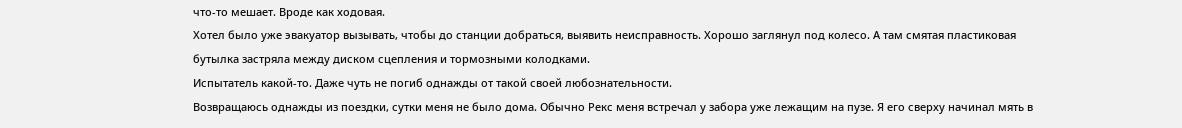что-то мешает. Вроде как ходовая.
Хотел было уже эвакуатор вызывать, чтобы до станции добраться, выявить неисправность. Хорошо заглянул под колесо. А там смятая пластиковая бутылка застряла между диском сцепления и тормозными колодками.
Испытатель какой-то. Даже чуть не погиб однажды от такой своей любознательности.
Возвращаюсь однажды из поездки, сутки меня не было дома. Обычно Рекс меня встречал у забора уже лежащим на пузе. Я его сверху начинал мять в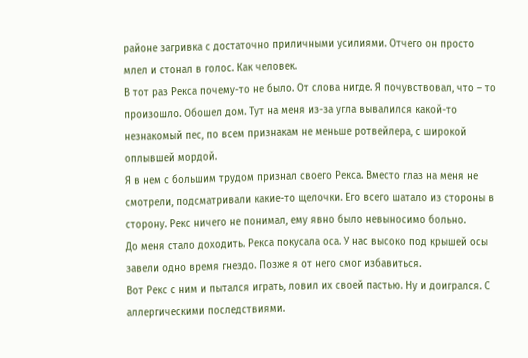районе загривка с достаточно приличными усилиями. Отчего он просто млел и стонал в голос. Как человек.
В тот раз Рекса почему-то не было. От слова нигде. Я почувствовал, что – то произошло. Обошел дом. Тут на меня из-за угла вывалился какой-то незнакомый пес, по всем признакам не меньше ротвейлера, с широкой оплывшей мордой.
Я в нем с большим трудом признал своего Рекса. Вместо глаз на меня не смотрели, подсматривали какие-то щелочки. Его всего шатало из стороны в сторону. Рекс ничего не понимал, ему явно было невыносимо больно.
До меня стало доходить. Рекса покусала оса. У нас высоко под крышей осы завели одно время гнездо. Позже я от него смог избавиться.
Вот Рекс с ним и пытался играть, ловил их своей пастью. Ну и доигрался. С аллергическими последствиями.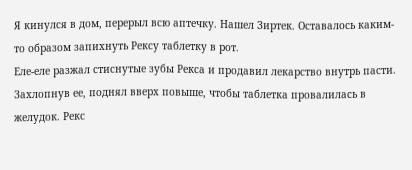Я кинулся в дом, перерыл всю аптечку. Нашел Зиртек. Оставалось каким-то образом запихнуть Рексу таблетку в рот.
Еле-еле разжал стиснутые зубы Рекса и продавил лекарство внутрь пасти. Захлопнув ее, поднял вверх повыше, чтобы таблетка провалилась в желудок. Рекс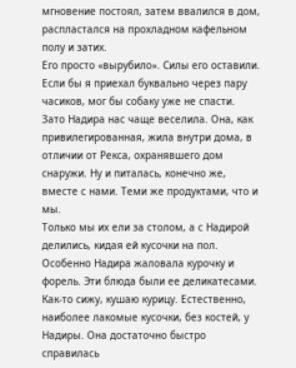мгновение постоял, затем ввалился в дом, распластался на прохладном кафельном полу и затих.
Его просто «вырубило». Силы его оставили. Если бы я приехал буквально через пару часиков, мог бы собаку уже не спасти.
Зато Надира нас чаще веселила. Она, как привилегированная, жила внутри дома, в отличии от Рекса, охранявшего дом снаружи. Ну и питалась, конечно же, вместе с нами. Теми же продуктами, что и мы.
Только мы их ели за столом, а с Надирой делились, кидая ей кусочки на пол. Особенно Надира жаловала курочку и форель. Эти блюда были ее деликатесами.
Как-то сижу, кушаю курицу. Естественно, наиболее лакомые кусочки, без костей, у Надиры. Она достаточно быстро справилась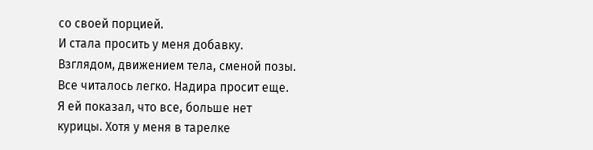со своей порцией.
И стала просить у меня добавку. Взглядом, движением тела, сменой позы. Все читалось легко. Надира просит еще.
Я ей показал, что все, больше нет курицы. Хотя у меня в тарелке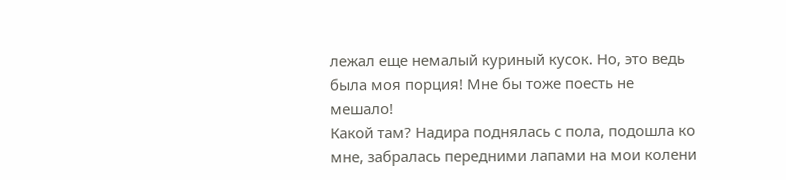лежал еще немалый куриный кусок. Но, это ведь была моя порция! Мне бы тоже поесть не мешало!
Какой там? Надира поднялась с пола, подошла ко мне, забралась передними лапами на мои колени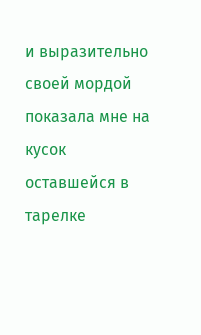и выразительно своей мордой показала мне на кусок оставшейся в тарелке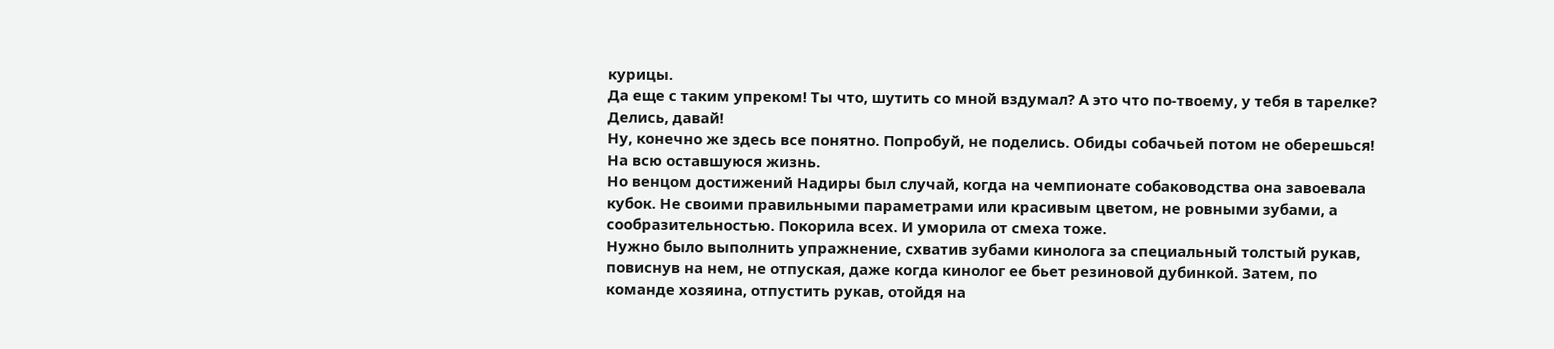курицы.
Да еще с таким упреком! Ты что, шутить со мной вздумал? А это что по-твоему, у тебя в тарелке? Делись, давай!
Ну, конечно же здесь все понятно. Попробуй, не поделись. Обиды собачьей потом не оберешься! На всю оставшуюся жизнь.
Но венцом достижений Надиры был случай, когда на чемпионате собаководства она завоевала кубок. Не своими правильными параметрами или красивым цветом, не ровными зубами, а сообразительностью. Покорила всех. И уморила от смеха тоже.
Нужно было выполнить упражнение, схватив зубами кинолога за специальный толстый рукав, повиснув на нем, не отпуская, даже когда кинолог ее бьет резиновой дубинкой. Затем, по команде хозяина, отпустить рукав, отойдя на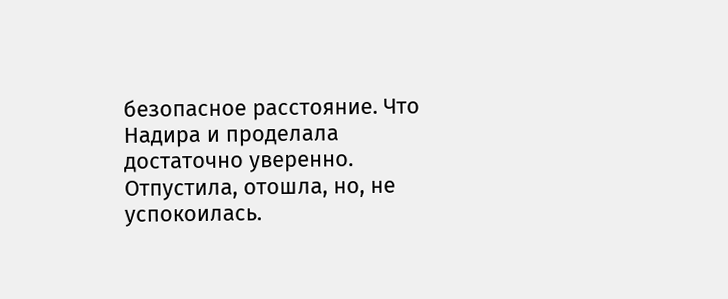безопасное расстояние. Что Надира и проделала достаточно уверенно.
Отпустила, отошла, но, не успокоилась.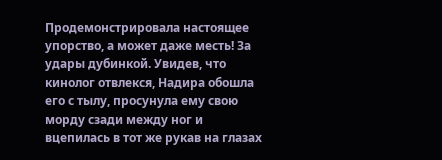Продемонстрировала настоящее упорство, а может даже месть! За удары дубинкой. Увидев, что кинолог отвлекся, Надира обошла его с тылу, просунула ему свою морду сзади между ног и вцепилась в тот же рукав на глазах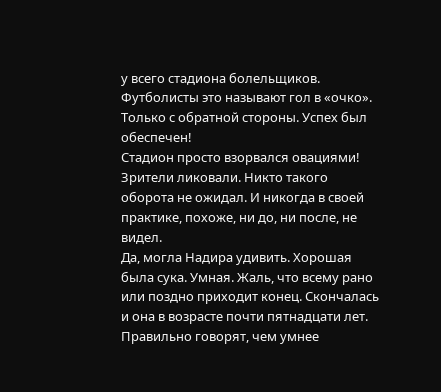у всего стадиона болельщиков.
Футболисты это называют гол в «очко». Только с обратной стороны. Успех был обеспечен!
Стадион просто взорвался овациями! Зрители ликовали. Никто такого оборота не ожидал. И никогда в своей практике, похоже, ни до, ни после, не видел.
Да, могла Надира удивить. Хорошая была сука. Умная. Жаль, что всему рано или поздно приходит конец. Скончалась и она в возрасте почти пятнадцати лет. Правильно говорят, чем умнее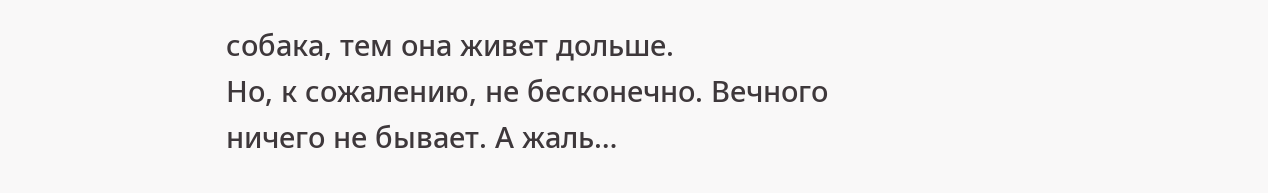собака, тем она живет дольше.
Но, к сожалению, не бесконечно. Вечного ничего не бывает. А жаль…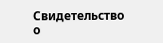Свидетельство о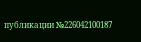публикации №226042100187